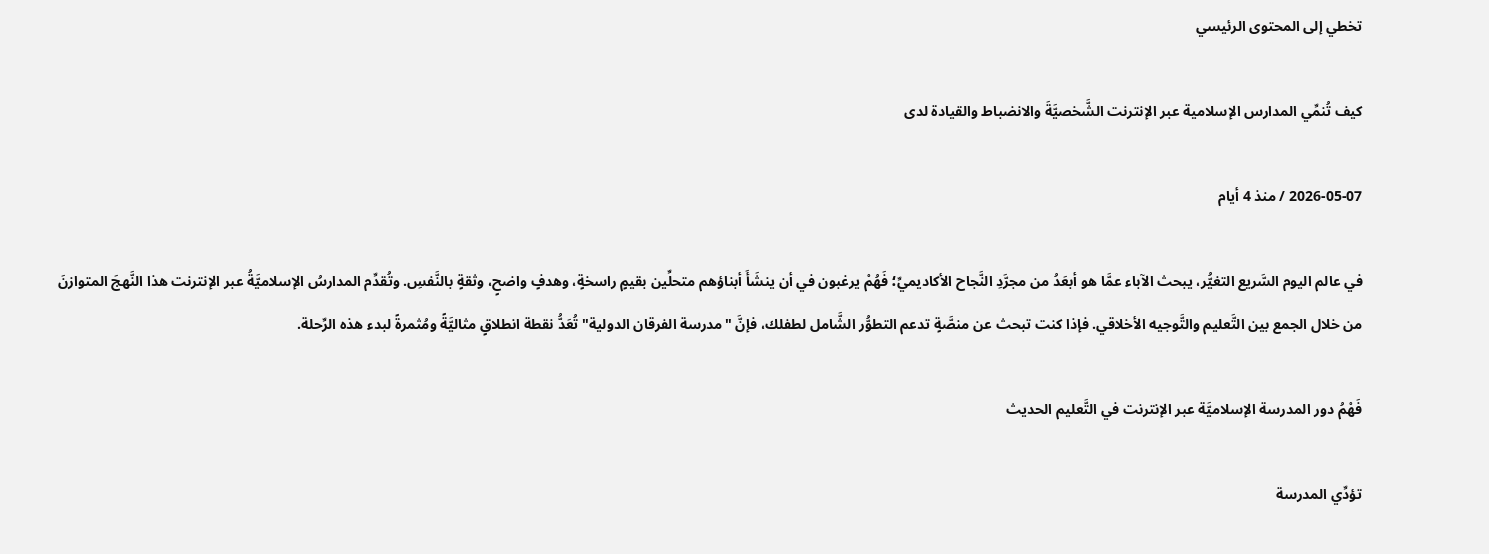تخطي إلى المحتوى الرئيسي

كيف تُنمِّي المدارس الإسلامية عبر الإنترنت الشَّخصيَّةَ والانضباط والقيادة لدى

2026-05-07 / منذ 4 أيام

في عالم اليوم السَّريع التغيُّر، يبحث الآباء عمَّا هو أبعَدُ من مجرَّدِ النَّجاح الأكاديميِّ؛ فَهُمْ يرغبون في أن ينشَأَ أبناؤهم متحلِّين بقيمٍ راسخةٍ، وهدفٍ واضحٍ، وثقةٍ بالنَّفسِ. وتُقدِّم المدارسُ الإسلاميَّةُ عبر الإنترنت هذا النَّهجَ المتوازنَ من خلال الجمع بين التَّعليم والتَّوجيه الأخلاقي. فإذا كنت تبحث عن منصَّةٍ تدعم التطوُّر الشَّامل لطفلك، فإنَّ "مدرسة الفرقان الدولية" تُعَدُّ نقطة انطلاقٍ مثاليَّةً ومُثمرةً لبدء هذه الرِّحلة.

فَهْمُ دور المدرسة الإسلاميَّة عبر الإنترنت في التَّعليم الحديث

تؤدِّي المدرسة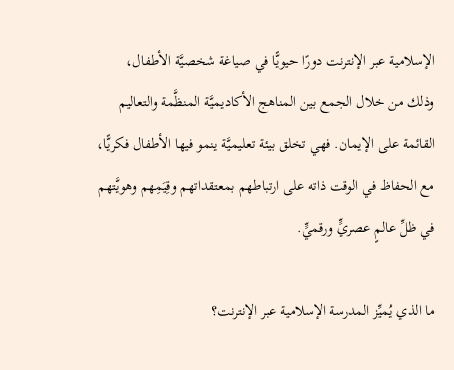الإسلامية عبر الإنترنت دورًا حيويًّا في صياغة شخصيَّة الأطفال، وذلك من خلال الجمع بين المناهج الأكاديميَّة المنظَّمة والتعاليم القائمة على الإيمان. فهي تخلق بيئة تعليميَّة ينمو فيها الأطفال فكريًّا، مع الحفاظ في الوقت ذاته على ارتباطهم بمعتقداتهم وقِيَمِهم وهويَّتهم في ظلِّ عالمٍ عصريٍّ ورقميٍّ.

ما الذي يُميِّز المدرسة الإسلامية عبر الإنترنت؟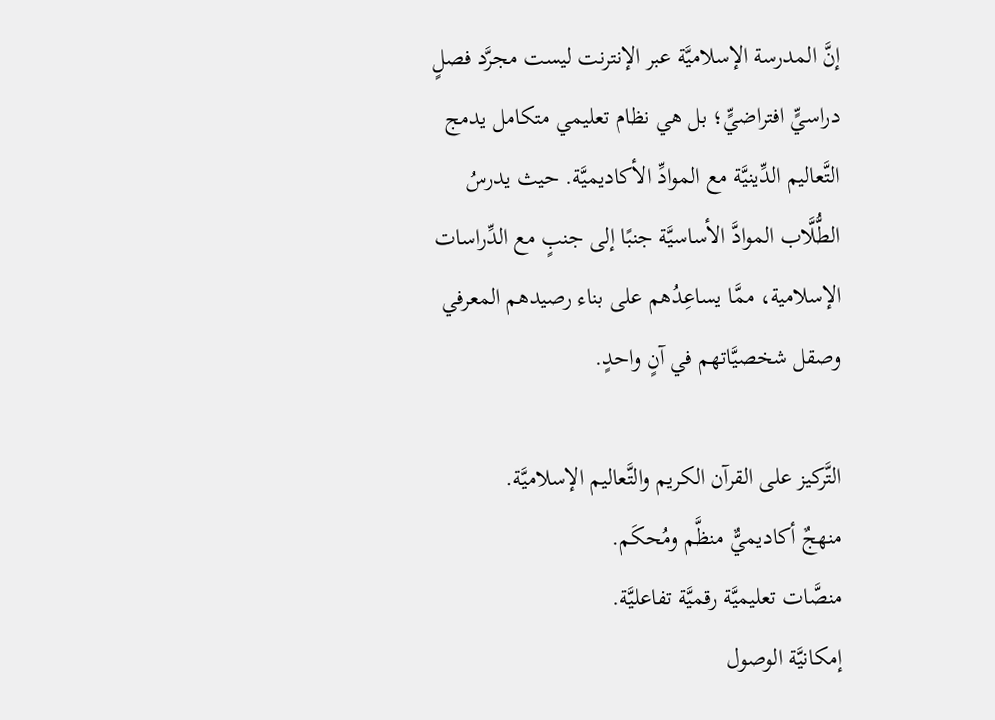إنَّ المدرسة الإسلاميَّة عبر الإنترنت ليست مجرَّد فصلٍ دراسيٍّ افتراضيٍّ؛ بل هي نظام تعليمي متكامل يدمج التَّعاليم الدِّينيَّة مع الموادِّ الأكاديميَّة. حيث يدرسُ الطُّلَّاب الموادَّ الأساسيَّة جنبًا إلى جنبٍ مع الدِّراسات الإسلامية، ممَّا يساعِدُهم على بناء رصيدهم المعرفي وصقل شخصيَّاتهم في آنٍ واحدٍ.

التَّركيز على القرآن الكريم والتَّعاليم الإسلاميَّة.
منهجٌ أكاديميٌّ منظَّم ومُحكَم.
منصَّات تعليميَّة رقميَّة تفاعليَّة.
إمكانيَّة الوصول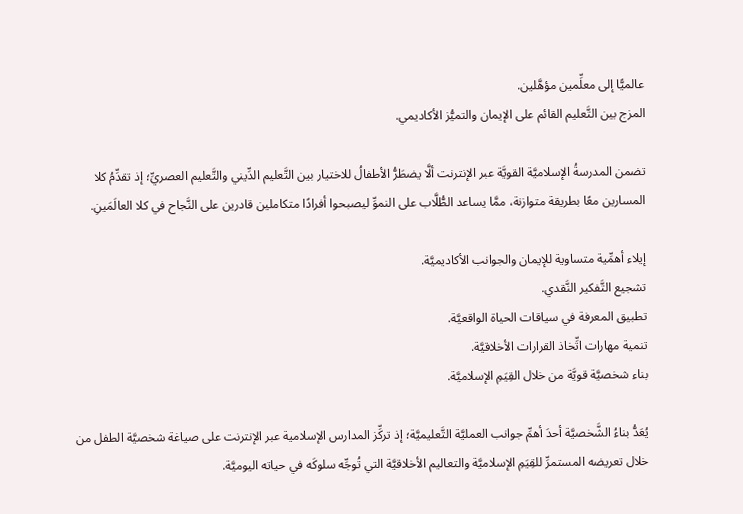عالميًّا إلى معلِّمين مؤهَّلين.
المزج بين التَّعليم القائم على الإيمان والتميُّز الأكاديمي.

تضمن المدرسةُ الإسلاميَّة القويَّة عبر الإنترنت ألَّا يضطَرُّ الأطفالُ للاختيار بين التَّعليم الدِّيني والتَّعليم العصريِّ؛ إذ تقدِّمُ كلا المسارين معًا بطريقة متوازنة، ممَّا يساعد الطُّلَّاب على النموِّ ليصبحوا أفرادًا متكاملين قادرين على النَّجاح في كلا العالَمَينِ.

إيلاء أهمِّية متساوية للإيمان والجوانب الأكاديميَّة.
تشجيع التَّفكير النَّقدي.
تطبيق المعرفة في سياقات الحياة الواقعيَّة.
تنمية مهارات اتِّخاذ القرارات الأخلاقيَّة.
بناء شخصيَّة قويَّة من خلال القِيَمِ الإسلاميَّة.

يُعَدُّ بناءُ الشَّخصيَّة أحدَ أهمِّ جوانب العمليَّة التَّعليميَّة؛ إذ تركِّز المدارس الإسلامية عبر الإنترنت على صياغة شخصيَّة الطفل من خلال تعريضه المستمرِّ للقِيَمِ الإسلاميَّة والتعاليم الأخلاقيَّة التي تُوجِّه سلوكَه في حياته اليوميَّة.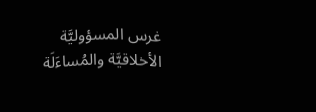غرس المسؤوليَّة الأخلاقيَّة والمُساءَلَة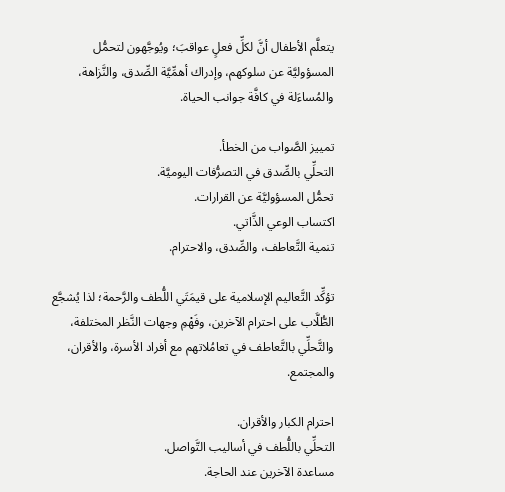يتعلَّم الأطفال أنَّ لكلِّ فعلٍ عواقبَ؛ ويُوجَّهون لتحمُّل المسؤوليَّة عن سلوكهم، وإدراك أهمِّيَّة الصِّدق، والنَّزاهة، والمُساءَلة في كافَّة جوانب الحياة.

تمييز الصَّواب من الخطأ.
التحلِّي بالصِّدق في التصرُّفات اليوميَّة.
تحمُّل المسؤوليَّة عن القرارات.
اكتساب الوعي الذَّاتي.
تنمية التَّعاطف، والصِّدق، والاحترام.

تؤكِّد التَّعاليم الإسلامية على قيمَتَي اللُّطف والرَّحمة؛ لذا يُشجَّع الطُّلَّاب على احترام الآخرين، وفَهْمِ وجهات النَّظر المختلفة، والتَّحلِّي بالتَّعاطف في تعامُلاتهم مع أفراد الأسرة، والأقران، والمجتمع.

احترام الكبار والأقران.
التحلِّي باللُّطف في أساليب التَّواصل.
مساعدة الآخرين عند الحاجة.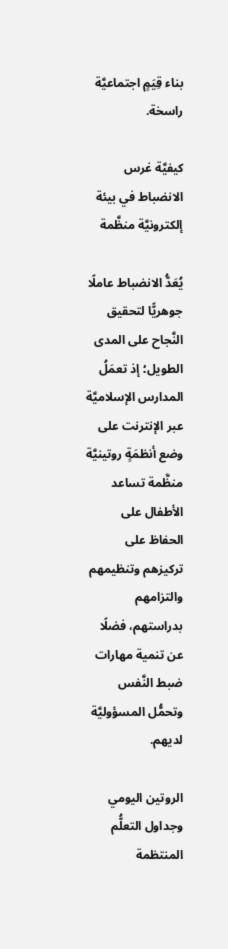بناء قِيَمٍ اجتماعيَّة راسخة.

كيفيَّة غرس الانضباط في بيئة إلكترونيَّة منظَّمة

يُعَدُّ الانضباط عاملًا جوهريًّا لتحقيق النَّجاح على المدى الطويل؛ إذ تعمَلُ المدارس الإسلاميَّة عبر الإنترنت على وضع أنظمَةٍ روتينيَّة منظَّمة تساعد الأطفال على الحفاظ على تركيزهم وتنظيمهم والتزامهم بدراستهم، فضلًا عن تنمية مهارات ضبط النَّفس وتحمُّل المسؤوليَّة لديهم.

الروتين اليومي وجداول التعلُّم المنتظمة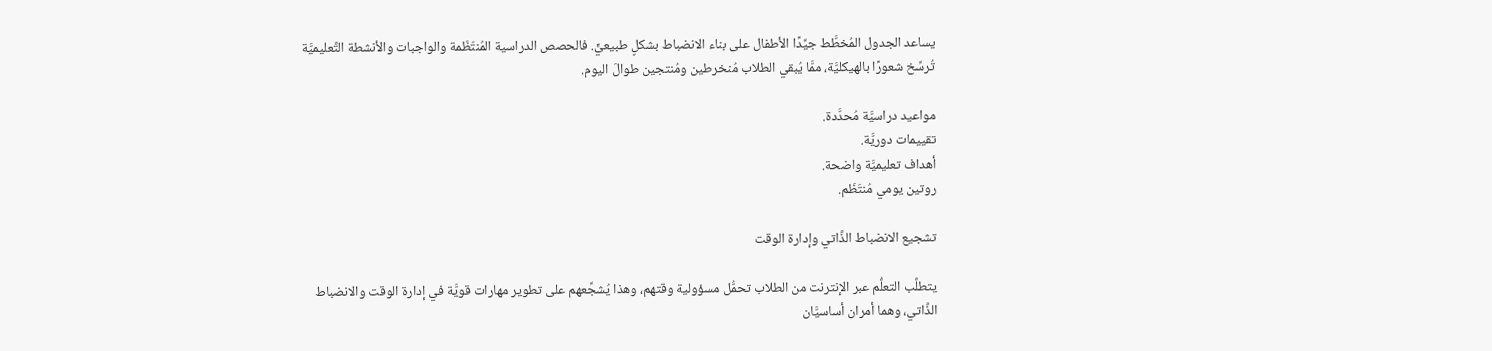يساعد الجدول المُخطَّط جيِّدًا الأطفال على بناء الانضباط بشكلٍ طبيعيٍّ. فالحصص الدراسية المُنتَظَمة والواجبات والأنشطة التَّعليميَّة تُرسِّخ شعورًا بالهيكليَّة، ممَّا يُبقي الطلاب مُنخرطين ومُنتجين طوالَ اليوم.

مواعيد دراسيَّة مُحدَّدة.
تقييمات دوريَّة.
أهداف تعليميَّة واضحة.
روتين يومي مُنتَظَم.

تشجيع الانضباط الذَّاتي وإدارة الوقت

يتطلَّب التعلُّم عبر الإنترنت من الطلاب تحمُّل مسؤولية وقتهم، وهذا يُشجِّعهم على تطوير مهارات قويَّة في إدارة الوقت والانضباط الذَّاتي، وهما أمران أساسيَّان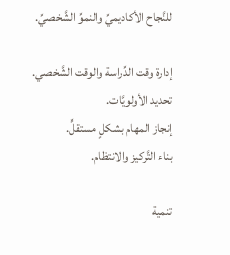للنَّجاح الأكاديميِّ والنموِّ الشَّخصيِّ.

إدارة وقت الدِّراسة والوقت الشَّخصي.
تحديد الأولويَّات.
إنجاز المهام بشكلٍ مستقلٍّ.
بناء التَّركيز والانتظام.

تنمية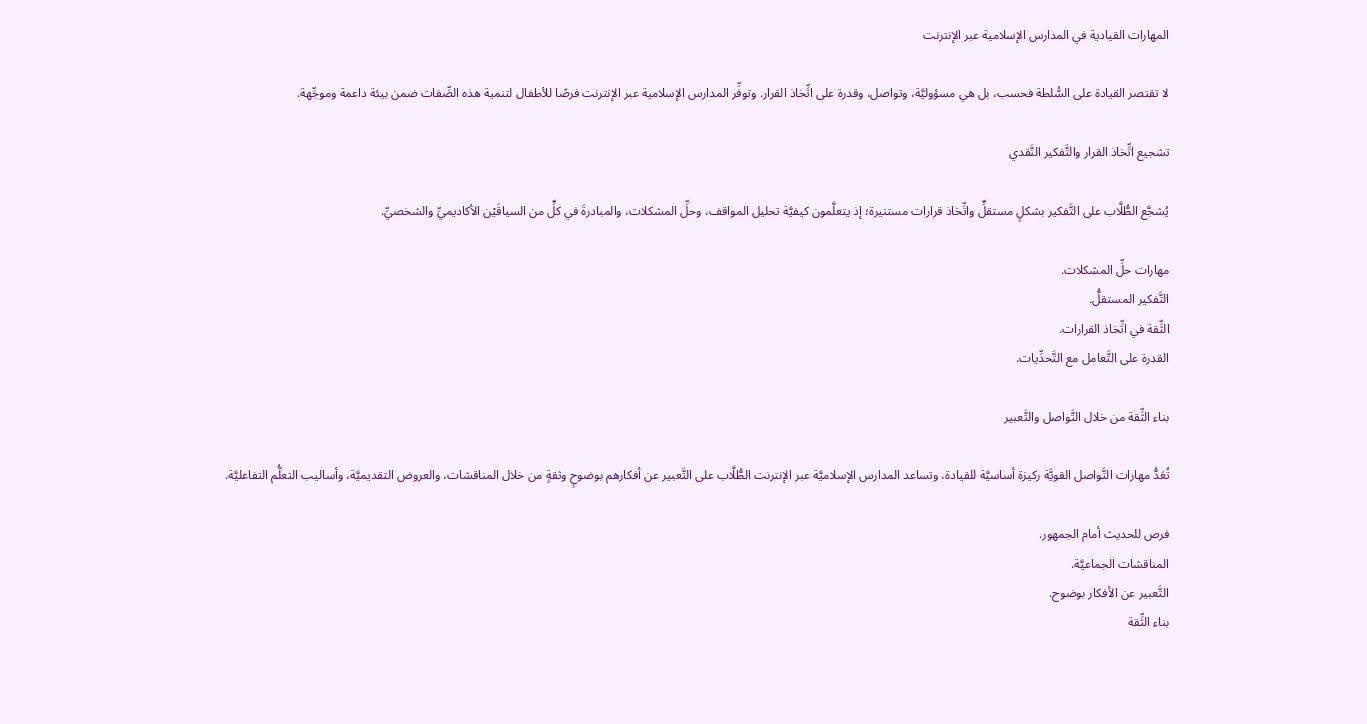المهارات القيادية في المدارس الإسلامية عبر الإنترنت

لا تقتصر القيادة على السُّلطة فحسب، بل هي مسؤوليَّة، وتواصل، وقدرة على اتِّخاذ القرار. وتوفِّر المدارس الإسلامية عبر الإنترنت فرصًا للأطفال لتنمية هذه الصِّفات ضمن بيئة داعمة وموجِّهة.

تشجيع اتِّخاذ القرار والتَّفكير النَّقدي

يُشجَّع الطُّلَّاب على التَّفكير بشكلٍ مستقلٍّ واتِّخاذ قرارات مستنيرة؛ إذ يتعلَّمون كيفيَّة تحليل المواقف، وحلِّ المشكلات، والمبادرةَ في كلٍّ من السياقَيْن الأكاديميِّ والشخصيِّ.

مهارات حلِّ المشكلات.
التَّفكير المستقلُّ.
الثِّقة في اتِّخاذ القرارات.
القدرة على التَّعامل مع التَّحدِّيات.

بناء الثِّقة من خلال التَّواصل والتَّعبير

تُعَدُّ مهارات التَّواصل القويَّة ركيزة أساسيَّة للقيادة، وتساعد المدارس الإسلاميَّة عبر الإنترنت الطُّلَّاب على التَّعبير عن أفكارهم بوضوحٍ وثقةٍ من خلال المناقشات، والعروض التقديميَّة، وأساليب التعلُّم التفاعليَّة.

فرص للحديث أمام الجمهور.
المناقشات الجماعيَّة.
التَّعبير عن الأفكار بوضوح.
بناء الثِّقة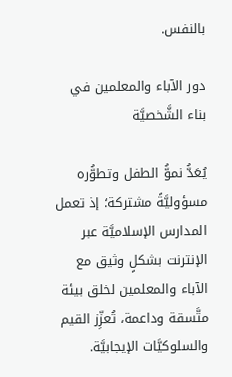بالنفس.

دور الآباء والمعلمين في بناء الشَّخصيَّة

يُعَدُّ نموُّ الطفل وتطوُّره مسؤوليَّةً مشتركة؛ إذ تعمل المدارس الإسلاميَّة عبر الإنترنت بشكلٍ وثيق مع الآباء والمعلمين لخلق بيئة متَّسقة وداعمة، تُعزِّز القيم والسلوكيَّات الإيجابيَّة.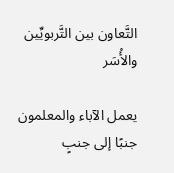التَّعاون بين التَّربويِّين والأُسَر

يعمل الآباء والمعلمون جنبًا إلى جنبٍ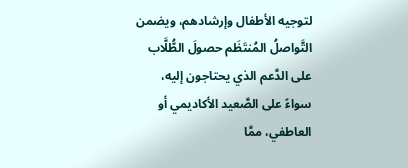لتوجيه الأطفال وإرشادهم، ويضمن التَّواصلُ المُنتَظَم حصولَ الطُّلَّاب على الدَّعم الذي يحتاجون إليه، سواءً على الصَّعيد الأكاديمي أو العاطفي، ممَّا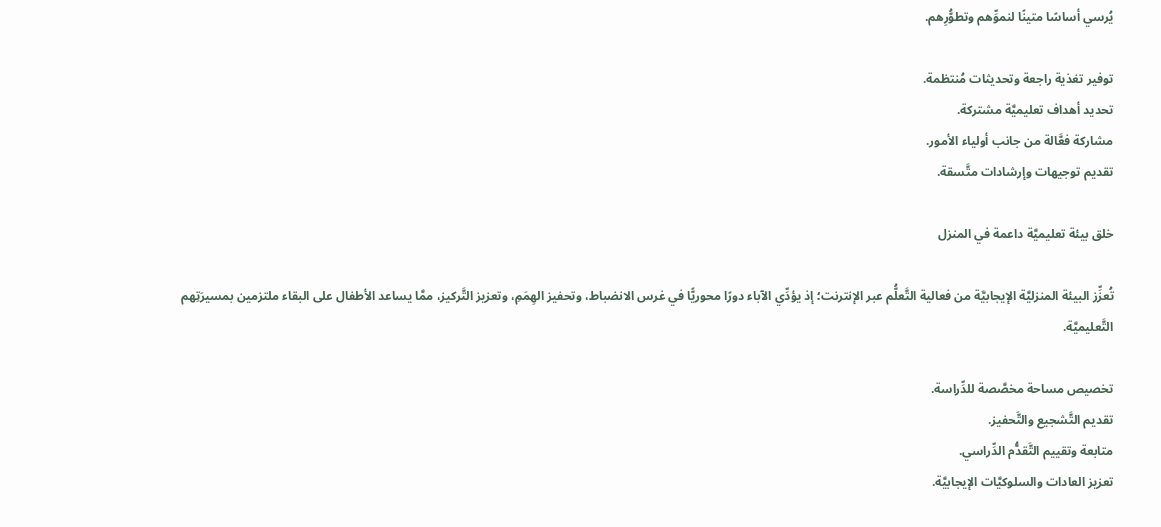يُرسي أساسًا متينًا لنموِّهم وتطوُّرِهم.

توفير تغذية راجعة وتحديثات مُنتظمة.
تحديد أهداف تعليميَّة مشتركة.
مشاركة فعَّالة من جانب أولياء الأمور.
تقديم توجيهات وإرشادات متَّسقة.

خلق بيئة تعليميَّة داعمة في المنزل

تُعزِّز البيئة المنزليَّة الإيجابيَّة من فعالية التَّعلُّم عبر الإنترنت؛ إذ يؤدِّي الآباء دورًا محوريًّا في غرس الانضباط، وتحفيز الهِمَمِ، وتعزيز التَّركيز، ممَّا يساعد الأطفال على البقاء ملتزمين بمسيرَتِهم التَّعليميَّة.

تخصيص مساحة مخصَّصة للدِّراسة.
تقديم التَّشجيع والتَّحفيز.
متابعة وتقييم التَّقدُّم الدِّراسي.
تعزيز العادات والسلوكيَّات الإيجابيَّة.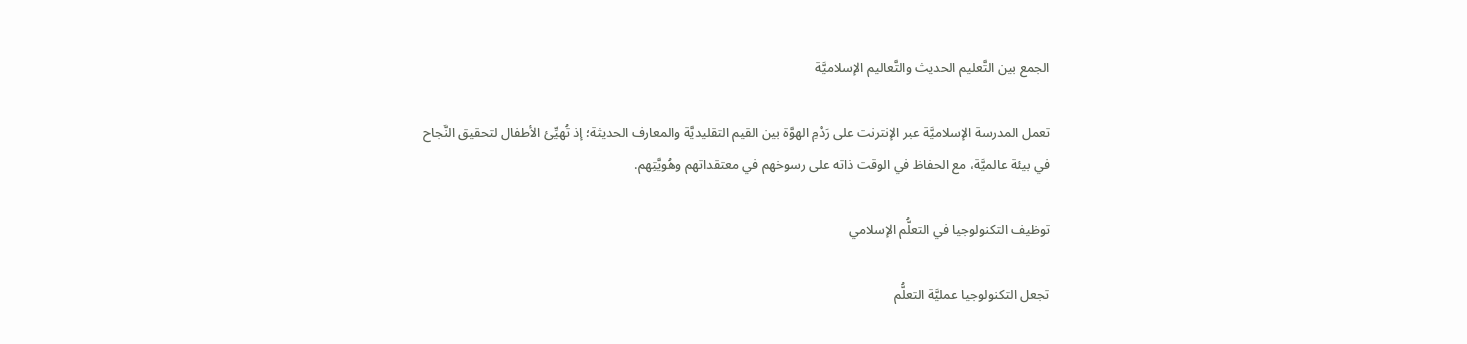الجمع بين التَّعليم الحديث والتَّعاليم الإسلاميَّة

تعمل المدرسة الإسلاميَّة عبر الإنترنت على رَدْمِ الهوَّة بين القيم التقليديَّة والمعارف الحديثة؛ إذ تُهيِّئ الأطفال لتحقيق النَّجاح في بيئة عالميَّة، مع الحفاظ في الوقت ذاته على رسوخهم في معتقداتهم وهُويَّتِهم.

توظيف التكنولوجيا في التعلُّم الإسلامي

تجعل التكنولوجيا عمليَّة التعلُّم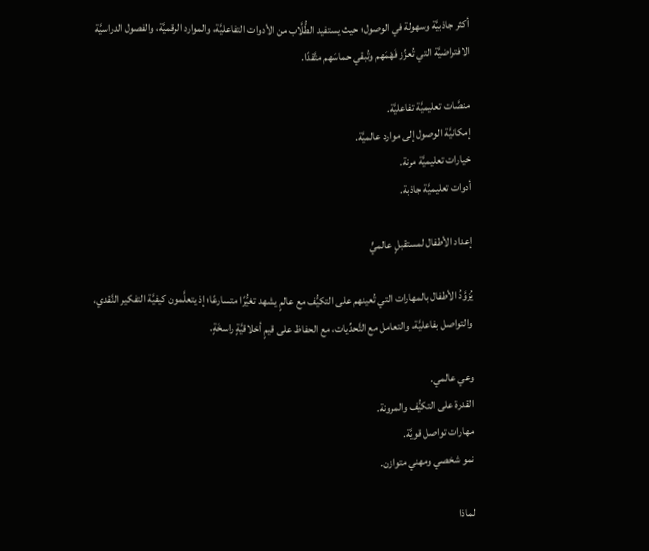أكثر جاذبيَّة وسهولة في الوصول؛ حيث يستفيد الطُّلَّاب من الأدوات التفاعليَّة، والموارد الرقميَّة، والفصول الدراسيَّة الافتراضيَّة التي تُعزِّز فَهْمَهم وتُبقي حماسَهم متَّقدًا.

منصَّات تعليميَّة تفاعليَّة.
إمكانيَّة الوصول إلى موارد عالميَّة.
خيارات تعليميَّة مرنة.
أدوات تعليميَّة جاذبة.

إعداد الأطفال لمستقبلٍ عالميٍّ

يُزوَّدُ الأطفال بالمهارات التي تُعينهم على التكيُّف مع عالمٍ يشهد تغيُّرًا متسارعًا؛ إذ يتعلَّمون كيفيَّة التفكير النَّقدي، والتواصل بفاعليَّة، والتعامل مع التَّحدِّيات، مع الحفاظ على قيمٍ أخلاقيَّةٍ راسخَةٍ.

وعي عالمي.
القدرة على التكيُّف والمرونة.
مهارات تواصل قويَّة.
نمو شخصي ومهني متوازن.

لماذا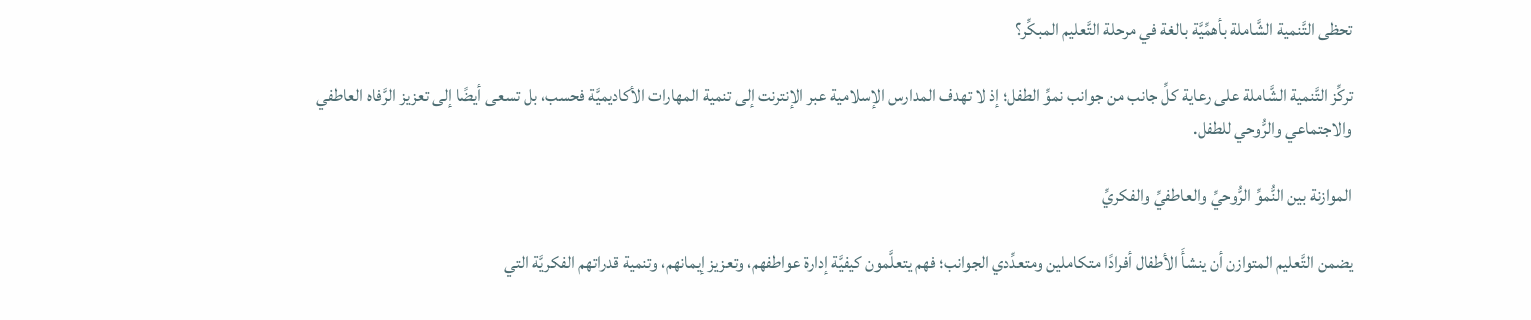تحظى التَّنمية الشَّاملة بأهمِّيَّة بالغة في مرحلة التَّعليم المبكِّر؟

تركِّز التَّنمية الشَّاملة على رعاية كلِّ جانب من جوانب نموِّ الطفل؛ إذ لا تهدف المدارس الإسلامية عبر الإنترنت إلى تنمية المهارات الأكاديميَّة فحسب، بل تسعى أيضًا إلى تعزيز الرَّفاه العاطفي والاجتماعي والرُّوحي للطفل.

الموازنة بين النُّموِّ الرُّوحيِّ والعاطفيِّ والفكريِّ

يضمن التَّعليم المتوازن أن ينشأَ الأطفال أفرادًا متكاملين ومتعدِّدي الجوانب؛ فهم يتعلَّمون كيفيَّة إدارة عواطفهم، وتعزيز إيمانهم، وتنمية قدراتهم الفكريَّة التي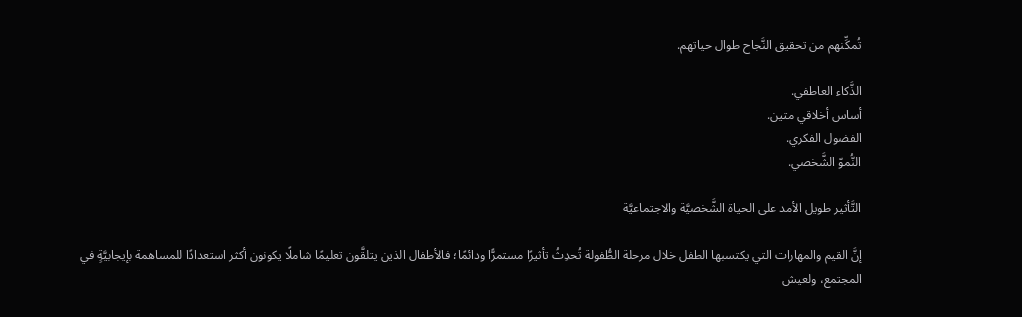تُمكِّنهم من تحقيق النَّجاح طوال حياتهم.

الذَّكاء العاطفي.
أساس أخلاقي متين.
الفضول الفكري.
النُّموّ الشَّخصي.

التَّأثير طويل الأمد على الحياة الشَّخصيَّة والاجتماعيَّة

إنَّ القيم والمهارات التي يكتسبها الطفل خلال مرحلة الطُّفولة تُحدِثُ تأثيرًا مستمرًّا ودائمًا؛ فالأطفال الذين يتلقَّون تعليمًا شاملًا يكونون أكثر استعدادًا للمساهمة بإيجابيَّةٍ في المجتمع، ولعيش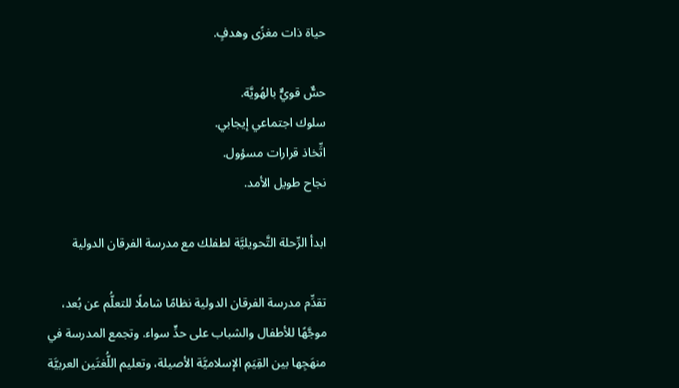حياة ذات مغزًى وهدفٍ.

حسٌّ قويٌّ بالهُويَّة.
سلوك اجتماعي إيجابي.
اتِّخاذ قرارات مسؤول.
نجاح طويل الأمد.

ابدأ الرِّحلة التَّحويليَّة لطفلك مع مدرسة الفرقان الدولية

تقدِّم مدرسة الفرقان الدولية نظامًا شاملًا للتعلُّم عن بُعد، موجَّهًا للأطفال والشباب على حدٍّ سواء. وتجمع المدرسة في منهَجِها بين القِيَمِ الإسلاميَّة الأصيلة، وتعليم اللُّغتَين العربيَّة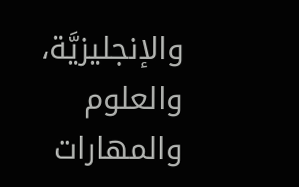والإنجليزيَّة، والعلوم والمهارات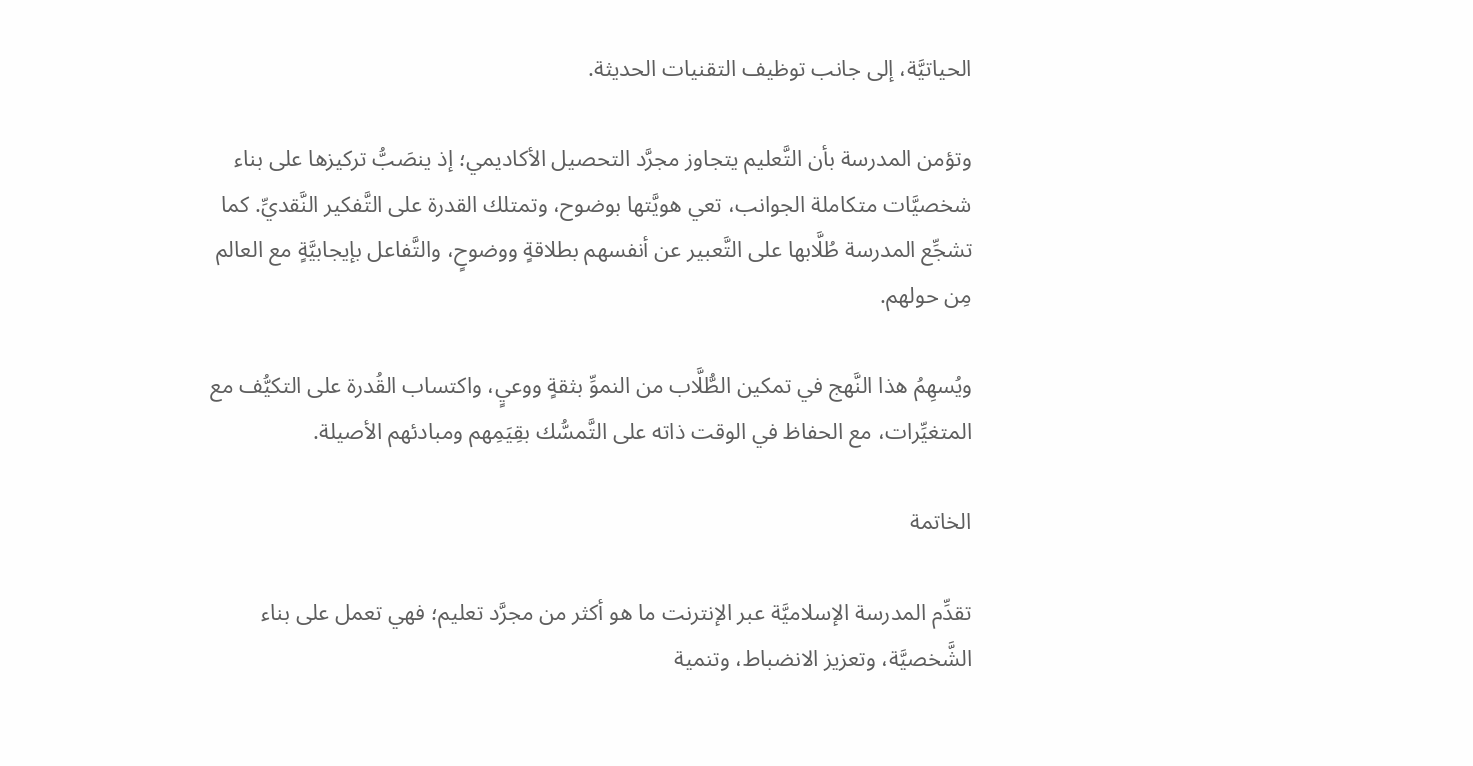الحياتيَّة، إلى جانب توظيف التقنيات الحديثة.

وتؤمن المدرسة بأن التَّعليم يتجاوز مجرَّد التحصيل الأكاديمي؛ إذ ينصَبُّ تركيزها على بناء شخصيَّات متكاملة الجوانب، تعي هويَّتها بوضوح، وتمتلك القدرة على التَّفكير النَّقديِّ. كما تشجِّع المدرسة طُلَّابها على التَّعبير عن أنفسهم بطلاقةٍ ووضوحٍ، والتَّفاعل بإيجابيَّةٍ مع العالم مِن حولهم.

ويُسهِمُ هذا النَّهج في تمكين الطُّلَّاب من النموِّ بثقةٍ ووعيٍ، واكتساب القُدرة على التكيُّف مع المتغيِّرات، مع الحفاظ في الوقت ذاته على التَّمسُّك بقِيَمِهم ومبادئهم الأصيلة.

الخاتمة

تقدِّم المدرسة الإسلاميَّة عبر الإنترنت ما هو أكثر من مجرَّد تعليم؛ فهي تعمل على بناء الشَّخصيَّة، وتعزيز الانضباط، وتنمية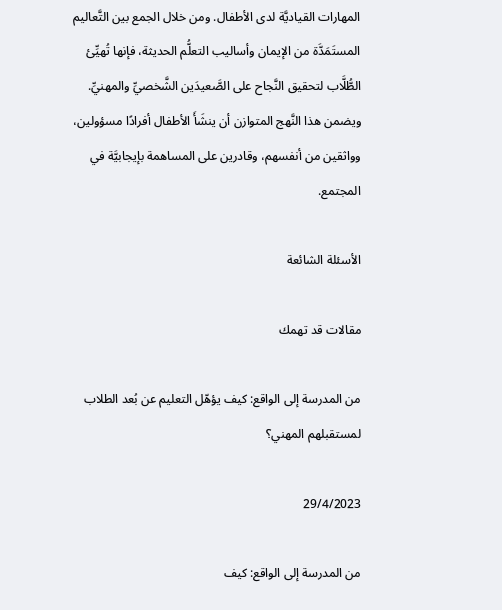المهارات القياديَّة لدى الأطفال. ومن خلال الجمع بين التَّعاليم المستَمَدَّة من الإيمان وأساليب التعلُّم الحديثة، فإنها تُهيِّئ الطُّلَّاب لتحقيق النَّجاح على الصَّعيدَين الشَّخصيِّ والمهنيِّ. ويضمن هذا النَّهج المتوازن أن ينشَأَ الأطفال أفرادًا مسؤولين، وواثقين من أنفسهم، وقادرين على المساهمة بإيجابيَّة في المجتمع.

الأسئلة الشائعة

مقالات قد تهمك

من المدرسة إلى الواقع: كيف يؤهّل التعليم عن بُعد الطلاب لمستقبلهم المهني؟

29/4/2023

من المدرسة إلى الواقع: كيف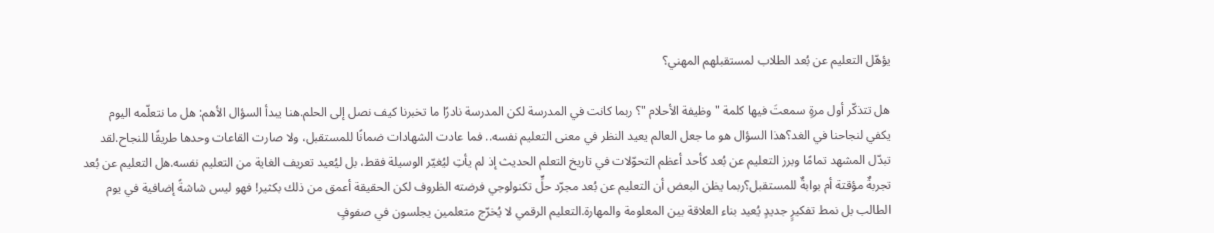يؤهّل التعليم عن بُعد الطلاب لمستقبلهم المهني؟

هل تتذكّر أول مرةٍ سمعتَ فيها كلمة " وظيفة الأحلام "؟ ربما كانت في المدرسة لكن المدرسة نادرًا ما تخبرنا كيف نصل إلى الحلم.هنا يبدأ السؤال الأهم: هل ما نتعلّمه اليوم يكفي لنجاحنا في الغد؟هذا السؤال هو ما جعل العالم يعيد النظر في معنى التعليم نفسه.. فما عادت الشهادات ضمانًا للمستقبل، ولا صارت القاعات وحدها طريقًا للنجاح.لقد تبدّل المشهد تمامًا وبرز التعليم عن بُعد كأحد أعظم التحوّلات في تاريخ التعلم الحديث إذ لم يأتِ ليُغيّر الوسيلة فقط، بل ليُعيد تعريف الغاية من التعليم نفسه.هل التعليم عن بُعد تجربةٌ مؤقتة أم بوابةٌ للمستقبل؟ربما يظن البعض أن التعليم عن بُعد مجرّد حلٍّ تكنولوجي فرضته الظروف لكن الحقيقة أعمق من ذلك بكثير! فهو ليس شاشةً إضافية في يوم الطالب بل نمط تفكيرٍ جديدٍ يُعيد بناء العلاقة بين المعلومة والمهارة.التعليم الرقمي لا يُخرّج متعلمين يجلسون في صفوفٍ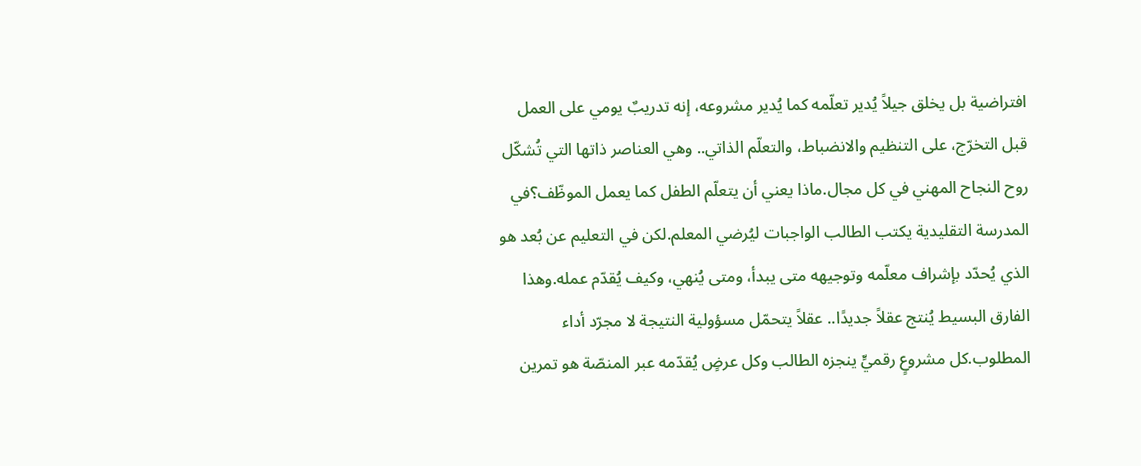افتراضية بل يخلق جيلاً يُدير تعلّمه كما يُدير مشروعه، إنه تدريبٌ يومي على العمل قبل التخرّج، على التنظيم والانضباط، والتعلّم الذاتي.. وهي العناصر ذاتها التي تُشكّل روح النجاح المهني في كل مجال.ماذا يعني أن يتعلّم الطفل كما يعمل الموظّف؟في المدرسة التقليدية يكتب الطالب الواجبات ليُرضي المعلم.لكن في التعليم عن بُعد هو الذي يُحدّد بإشراف معلّمه وتوجيهه متى يبدأ، ومتى يُنهي، وكيف يُقدّم عمله.وهذا الفارق البسيط يُنتج عقلاً جديدًا.. عقلاً يتحمّل مسؤولية النتيجة لا مجرّد أداء المطلوب.كل مشروعٍ رقميٍّ ينجزه الطالب وكل عرضٍ يُقدّمه عبر المنصّة هو تمرين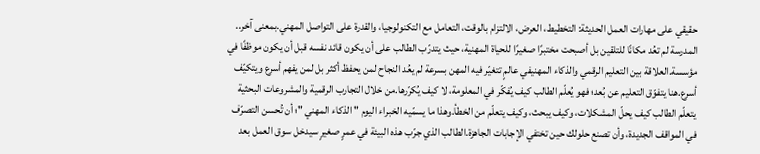حقيقي على مهارات العمل الحديثة: التخطيط، العرض، الالتزام بالوقت، التعامل مع التكنولوجيا، والقدرة على التواصل المهني.بمعنى آخر.. المدرسة لم تعُد مكانًا للتلقين بل أصبحت مختبرًا صغيرًا للحياة المهنية، حيث يتدرّب الطالب على أن يكون قائد نفسه قبل أن يكون موظفًا في مؤسسة.العلاقة بين التعليم الرقمي والذكاء المهنيفي عالمٍ تتغيّر فيه المهن بسرعة لم يعُد النجاح لمن يحفظ أكثر بل لمن يفهم أسرع ويتكيّف أسرع.هنا يتفوّق التعليم عن بُعد؛ فهو يُعلّم الطالب كيف يُفكّر في المعلومة، لا كيف يُكرّرها.من خلال التجارب الرقمية والمشروعات البحثية يتعلّم الطالب كيف يحلّ المشكلات، وكيف يبحث، وكيف يتعلّم من الخطأ.وهذا ما يسمّيه الخبراء اليوم " الذكاء المهني "؛ أن تُحسن التصرّف في المواقف الجديدة، وأن تصنع حلولك حين تختفي الإجابات الجاهزة.الطالب الذي جرّب هذه البيئة في عمرٍ صغيرٍ سيدخل سوق العمل بعد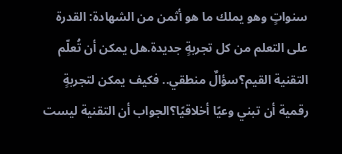سنواتٍ وهو يملك ما هو أثمن من الشهادة: القدرة على التعلم من كل تجربةٍ جديدة.هل يمكن أن تُعلّم التقنية القيم؟سؤالٌ منطقي.. فكيف يمكن لتجربةٍ رقمية أن تبني وعيًا أخلاقيًا؟الجواب أن التقنية ليست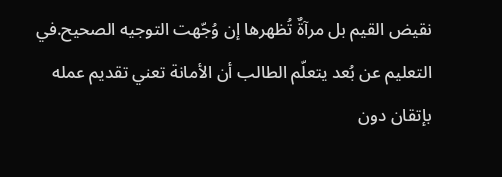نقيض القيم بل مرآةٌ تُظهرها إن وُجّهت التوجيه الصحيح.في التعليم عن بُعد يتعلّم الطالب أن الأمانة تعني تقديم عمله بإتقان دون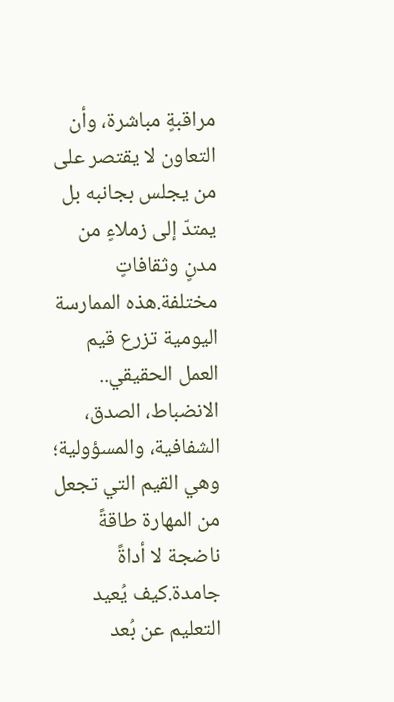مراقبةٍ مباشرة، وأن التعاون لا يقتصر على من يجلس بجانبه بل يمتدّ إلى زملاءٍ من مدنٍ وثقافاتٍ مختلفة.هذه الممارسة اليومية تزرع قيم العمل الحقيقي.. الانضباط، الصدق، الشفافية، والمسؤولية؛ وهي القيم التي تجعل من المهارة طاقةً ناضجة لا أداةً جامدة.كيف يُعيد التعليم عن بُعد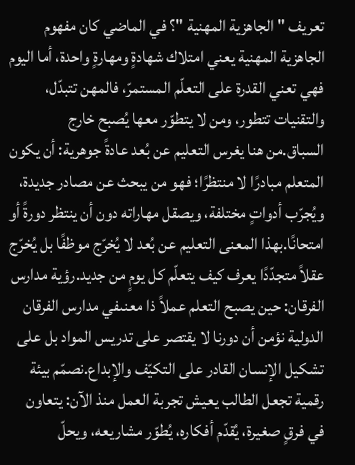تعريف " الجاهزية المهنية "؟ في الماضي كان مفهوم الجاهزية المهنية يعني امتلاك شهادةٍ ومهارةٍ واحدة، أما اليوم فهي تعني القدرة على التعلّم المستمرّ، فالمهن تتبدّل، والتقنيات تتطور، ومن لا يتطوّر معها يُصبح خارج السباق.من هنا يغرس التعليم عن بُعد عادةً جوهرية: أن يكون المتعلم مبادرًا لا منتظرًا؛ فهو من يبحث عن مصادر جديدة، ويُجرّب أدواتٍ مختلفة، ويصقل مهاراته دون أن ينتظر دورةً أو امتحانًا.بهذا المعنى التعليم عن بُعد لا يُخرّج موظفًا بل يُخرّج عقلاً متجدّدًا يعرف كيف يتعلّم كل يومٍ من جديد.رؤية مدارس الفرقان: حين يصبح التعلم عملاً ذا معنىفي مدارس الفرقان الدولية نؤمن أن دورنا لا يقتصر على تدريس المواد بل على تشكيل الإنسان القادر على التكيّف والإبداع.نصمّم بيئة رقمية تجعل الطالب يعيش تجربة العمل منذ الآن: يتعاون في فرقٍ صغيرة، يُقدّم أفكاره، يُطوّر مشاريعه، ويحلّ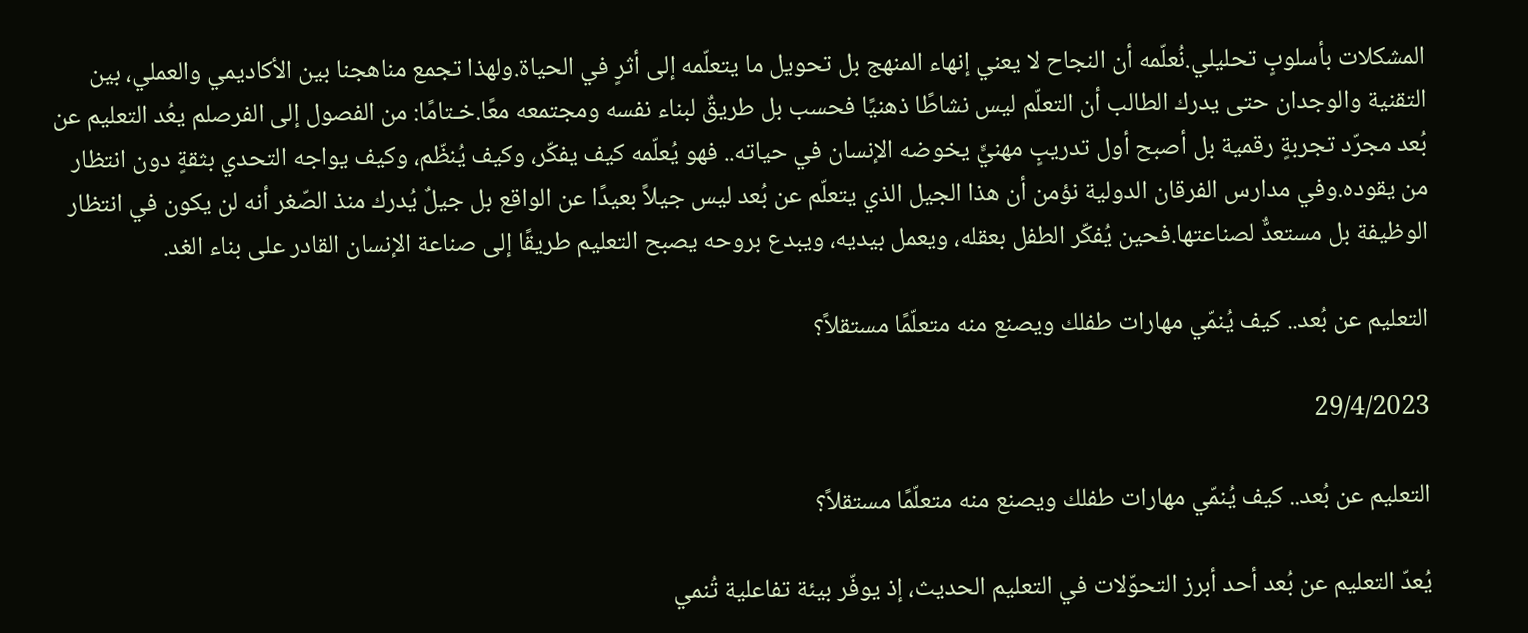المشكلات بأسلوبٍ تحليلي.نُعلّمه أن النجاح لا يعني إنهاء المنهج بل تحويل ما يتعلّمه إلى أثرٍ في الحياة.ولهذا تجمع مناهجنا بين الأكاديمي والعملي، بين التقنية والوجدان حتى يدرك الطالب أن التعلّم ليس نشاطًا ذهنيًا فحسب بل طريقٌ لبناء نفسه ومجتمعه معًا.خـتامًا: من الفصول إلى الفرصلم يعُد التعليم عن بُعد مجرّد تجربةٍ رقمية بل أصبح أول تدريبٍ مهنيٍّ يخوضه الإنسان في حياته.. فهو يُعلّمه كيف يفكّر، وكيف يُنظّم، وكيف يواجه التحدي بثقةٍ دون انتظار من يقوده.وفي مدارس الفرقان الدولية نؤمن أن هذا الجيل الذي يتعلّم عن بُعد ليس جيلاً بعيدًا عن الواقع بل جيلٌ يُدرك منذ الصّغر أنه لن يكون في انتظار الوظيفة بل مستعدٌّ لصناعتها.فحين يُفكّر الطفل بعقله، ويعمل بيديه، ويبدع بروحه يصبح التعليم طريقًا إلى صناعة الإنسان القادر على بناء الغد.

التعليم عن بُعد.. كيف يُنمّي مهارات طفلك ويصنع منه متعلّمًا مستقلاً؟

29/4/2023

التعليم عن بُعد.. كيف يُنمّي مهارات طفلك ويصنع منه متعلّمًا مستقلاً؟

يُعدّ التعليم عن بُعد أحد أبرز التحوّلات في التعليم الحديث، إذ يوفّر بيئة تفاعلية تُنمي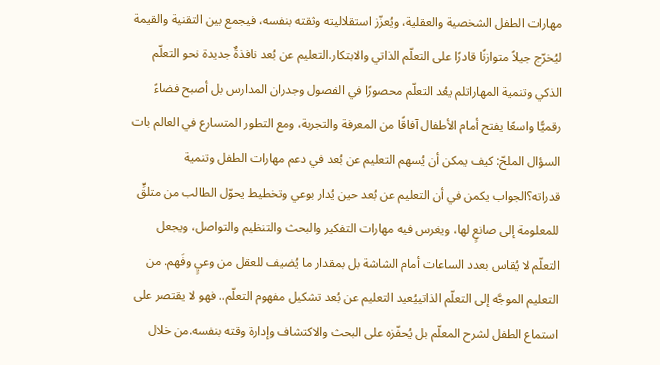مهارات الطفل الشخصية والعقلية، ويُعزّز استقلاليته وثقته بنفسه، فيجمع بين التقنية والقيمة ليُخرّج جيلاً متوازنًا قادرًا على التعلّم الذاتي والابتكار.التعليم عن بُعد نافذةٌ جديدة نحو التعلّم الذكي وتنمية المهاراتلم يعُد التعلّم محصورًا في الفصول وجدران المدارس بل أصبح فضاءً رقميًّا واسعًا يفتح أمام الأطفال آفاقًا من المعرفة والتجربة، ومع التطور المتسارع في العالم بات السؤال الملحّ: كيف يمكن أن يُسهم التعليم عن بُعد في دعم مهارات الطفل وتنمية قدراته؟الجواب يكمن في أن التعليم عن بُعد حين يُدار بوعي وتخطيط يحوّل الطالب من متلقٍّ للمعلومة إلى صانعٍ لها، ويغرس فيه مهارات التفكير والبحث والتنظيم والتواصل، ويجعل التعلّم لا يُقاس بعدد الساعات أمام الشاشة بل بمقدار ما يُضيف للعقل من وعيٍ وفَهم. من التعليم الموجَّه إلى التعلّم الذاتييُعيد التعليم عن بُعد تشكيل مفهوم التعلّم.. فهو لا يقتصر على استماع الطفل لشرح المعلّم بل يُحفّزه على البحث والاكتشاف وإدارة وقته بنفسه.من خلال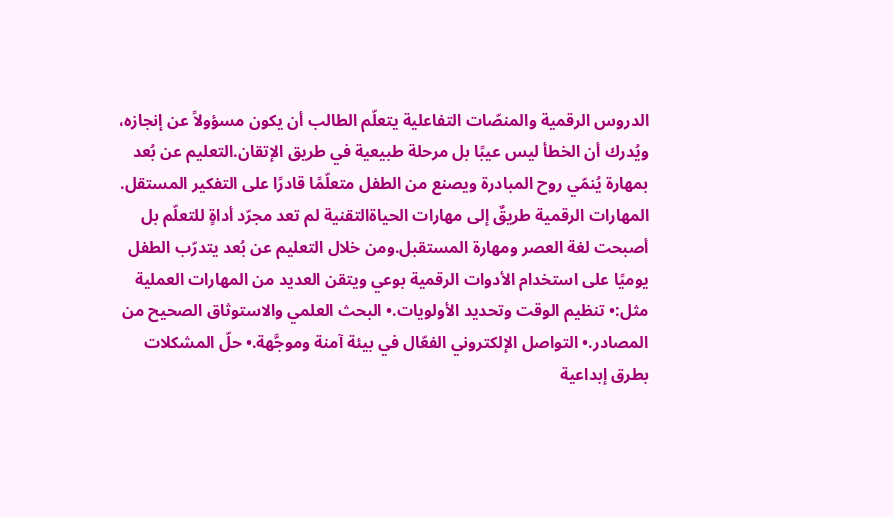الدروس الرقمية والمنصّات التفاعلية يتعلّم الطالب أن يكون مسؤولاً عن إنجازه، ويُدرك أن الخطأ ليس عيبًا بل مرحلة طبيعية في طريق الإتقان.التعليم عن بُعد بمهارة يُنمّي روح المبادرة ويصنع من الطفل متعلّمًا قادرًا على التفكير المستقل. المهارات الرقمية طريقٌ إلى مهارات الحياةالتقنية لم تعد مجرّد أداةٍ للتعلّم بل أصبحت لغة العصر ومهارة المستقبل.ومن خلال التعليم عن بُعد يتدرّب الطفل يوميًا على استخدام الأدوات الرقمية بوعي ويتقن العديد من المهارات العملية مثل:• تنظيم الوقت وتحديد الأولويات.• البحث العلمي والاستوثاق الصحيح من المصادر.• التواصل الإلكتروني الفعّال في بيئة آمنة وموجَّهة.• حلّ المشكلات بطرق إبداعية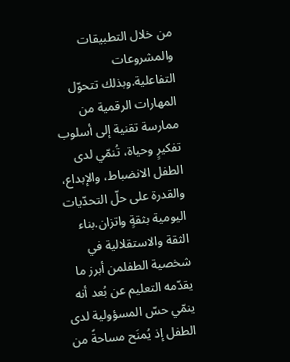من خلال التطبيقات والمشروعات التفاعلية.وبذلك تتحوّل المهارات الرقمية من ممارسة تقنية إلى أسلوب تفكيرٍ وحياة، تُنمّي لدى الطفل الانضباط، والإبداع، والقدرة على حلّ التحدّيات اليومية بثقةٍ واتزان.بناء الثقة والاستقلالية في شخصية الطفلمن أبرز ما يقدّمه التعليم عن بُعد أنه ينمّي حسّ المسؤولية لدى الطفل إذ يُمنَح مساحةً من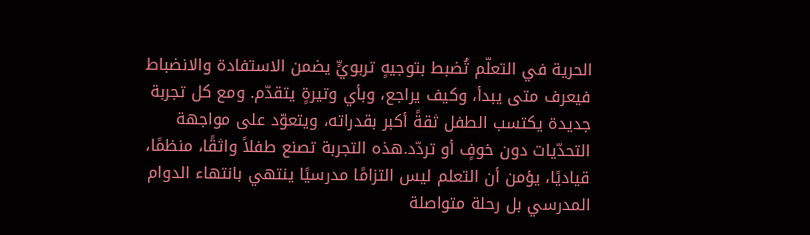الحرية في التعلّم تُضبط بتوجيهٍ تربويٍّ يضمن الاستفادة والانضباط فيعرف متى يبدأ، وكيف يراجع، وبأي وتيرةٍ يتقدّم. ومع كل تجربة جديدة يكتسب الطفل ثقةً أكبر بقدراته، ويتعوّد على مواجهة التحدّيات دون خوفٍ أو تردّد.هذه التجربة تصنع طفلاً واثقًا، منظمًا، قياديًا، يؤمن أن التعلم ليس التزامًا مدرسيًا ينتهي بانتهاء الدوام المدرسي بل رحلة متواصلة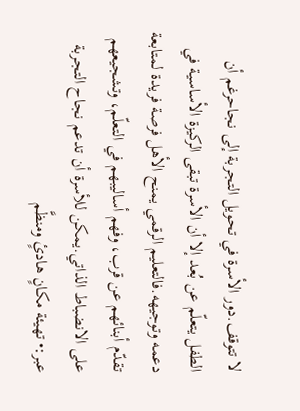لا تتوقف.دور الأسرة في تحويل التجربة إلى نجاحرغم أن الطفل يتعلّم عن بُعد إلا أن الأسرة تبقى الركيزة الأساسية في دعمه وتوجيهه.فالتعليم الرقمي يمنح الأهل فرصة فريدة لمتابعة تقدّم أبنائهم عن قرب، وفهم أساليبهم في التعلّم، وتشجيعهم على الانضباط الذاتي.يمكن للأسرة أن تدعم نجاح التجربة عبر:• تهيئة مكانٍ هادئٍ ومنظَّم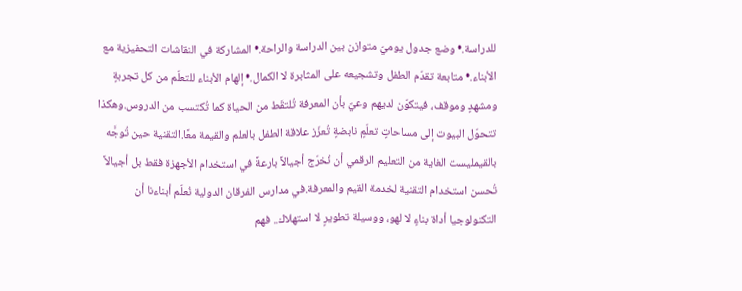للدراسة.• وضع جدول يوميّ متوازن بين الدراسة والراحة.• المشاركة في النقاشات التحفيزية مع الأبناء.• متابعة تقدّم الطفل وتشجيعه على المثابرة لا الكمال.• إلهام الأبناء للتعلّم من كل تجربةٍ ومشهدٍ وموقف، فيتكوّن لديهم وعيٌ بأن المعرفة تُلتقَط من الحياة كما تُكتسب من الدروس.وهكذا تتحوّل البيوت إلى مساحاتٍ تعلّمٍ نابضةٍ تُعزّز علاقة الطفل بالعلم والقيمة معًا.التقنية حين تُوجَّه بالقيمليست الغاية من التعليم الرقمي أن نُخرّج أجيالاً بارعةً في استخدام الأجهزة فقط بل أجيالاً تُحسن استخدام التقنية لخدمة القيم والمعرفة.في مدارس الفرقان الدولية نُعلّم أبناءنا أن التكنولوجيا أداة بناءٍ لا لهو، ووسيلة تطويرٍ لا استهلاك.. فهم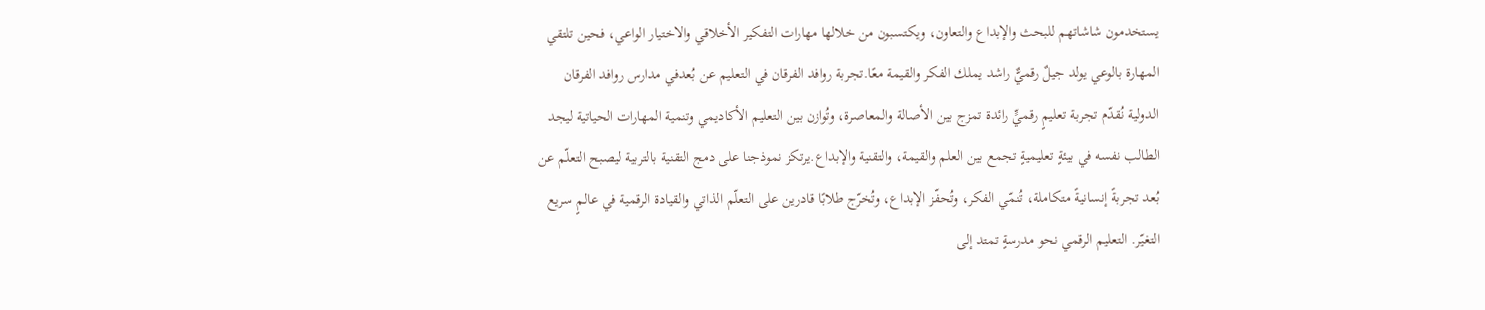يستخدمون شاشاتهم للبحث والإبداع والتعاون، ويكتسبون من خلالها مهارات التفكير الأخلاقي والاختيار الواعي، فحين تلتقي المهارة بالوعي يولد جيلٌ رقميٌّ راشد يملك الفكر والقيمة معًا.تجربة روافد الفرقان في التعليم عن بُعدفي مدارس روافد الفرقان الدولية نُقدّم تجربة تعليمٍ رقميٍّ رائدة تمزج بين الأصالة والمعاصرة، وتُوازن بين التعليم الأكاديمي وتنمية المهارات الحياتية ليجد الطالب نفسه في بيئةٍ تعليميةٍ تجمع بين العلم والقيمة، والتقنية والإبداع.يرتكز نموذجنا على دمج التقنية بالتربية ليصبح التعلّم عن بُعد تجربةً إنسانيةً متكاملة، تُنمّي الفكر، وتُحفّز الإبداع، وتُخرّج طلابًا قادرين على التعلّم الذاتي والقيادة الرقمية في عالمٍ سريع التغيّر. التعليم الرقمي نحو مدرسةٍ تمتد إلى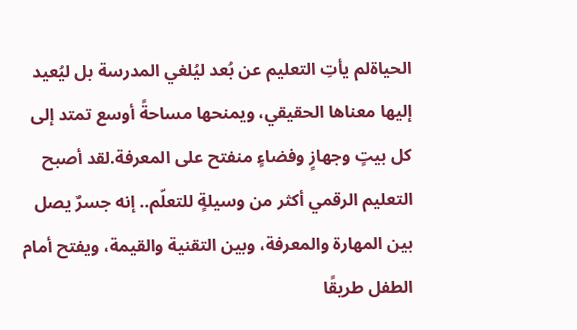الحياةلم يأتِ التعليم عن بُعد ليُلغي المدرسة بل ليُعيد إليها معناها الحقيقي، ويمنحها مساحةً أوسع تمتد إلى كل بيتٍ وجهازٍ وفضاءٍ منفتح على المعرفة.لقد أصبح التعليم الرقمي أكثر من وسيلةٍ للتعلّم.. إنه جسرٌ يصل بين المهارة والمعرفة، وبين التقنية والقيمة، ويفتح أمام الطفل طريقًا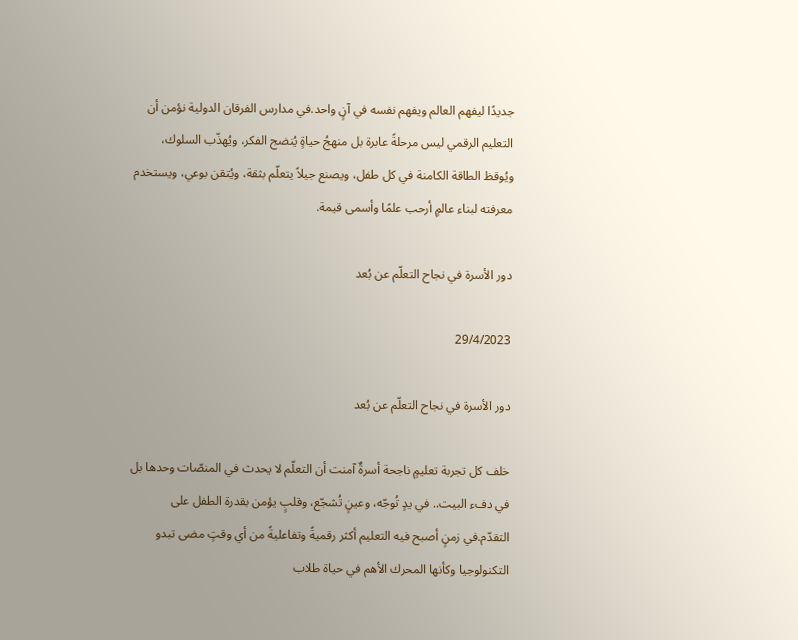جديدًا ليفهم العالم ويفهم نفسه في آنٍ واحد.في مدارس الفرقان الدولية نؤمن أن التعليم الرقمي ليس مرحلةً عابرة بل منهجُ حياةٍ يُنضج الفكر، ويُهذّب السلوك، ويُوقظ الطاقة الكامنة في كل طفل، ويصنع جيلاً يتعلّم بثقة، ويُتقن بوعي، ويستخدم معرفته لبناء عالمٍ أرحب علمًا وأسمى قيمة.

دور الأسرة في نجاح التعلّم عن بُعد

29/4/2023

دور الأسرة في نجاح التعلّم عن بُعد

خلف كل تجربة تعليمٍ ناجحة أسرةٌ آمنت أن التعلّم لا يحدث في المنصّات وحدها بل في دفء البيت.. في يدٍ تُوجّه، وعينٍ تُشجّع، وقلبٍ يؤمن بقدرة الطفل على التقدّم.في زمنٍ أصبح فيه التعليم أكثر رقميةً وتفاعليةً من أي وقتٍ مضى تبدو التكنولوجيا وكأنها المحرك الأهم في حياة طلاب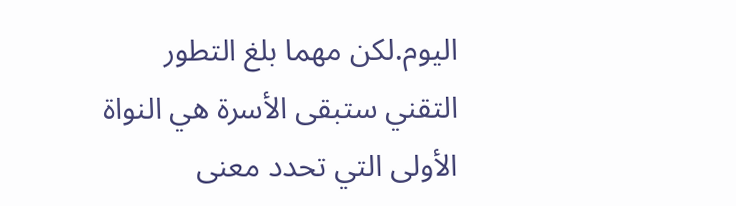اليوم.لكن مهما بلغ التطور التقني ستبقى الأسرة هي النواة الأولى التي تحدد معنى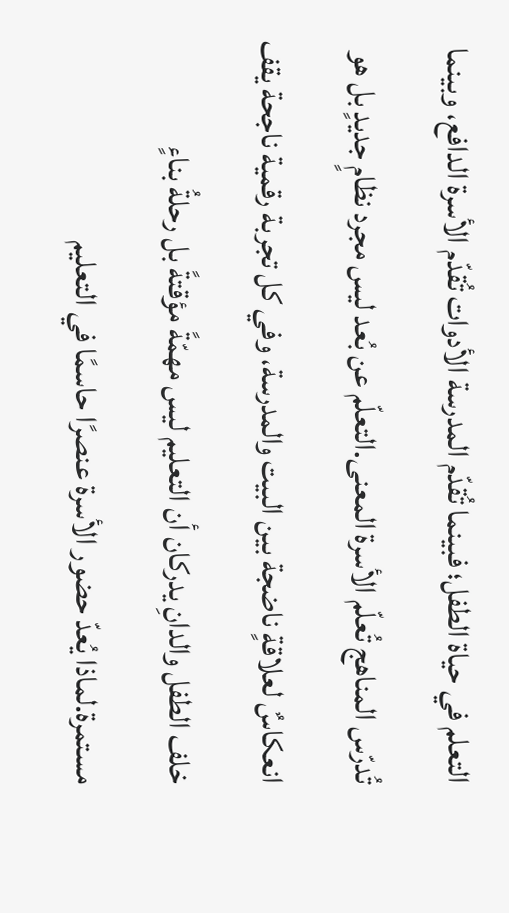التعلم في حياة الطفل؛ فبينما تُقدّم المدرسة الأدوات تُقدّم الأسرة الدافع، وبينما تُدرّس المناهج تُعلّم الأسرة المعنى.التعلّم عن بُعد ليس مجرد نظامٍ جديدٍ بل هو انعكاسٌ لعلاقةٍ ناضجة بين البيت والمدرسة، وفي كل تجربة رقمية ناجحة يقف خلف الطفل والدانِ يدركان أن التعليم ليس مهمّةً مؤقتةً بل رحلةُ بناءٍ مستمرة.لماذا يُعدّ حضور الأسرة عنصرًا حاسمًا في التعليم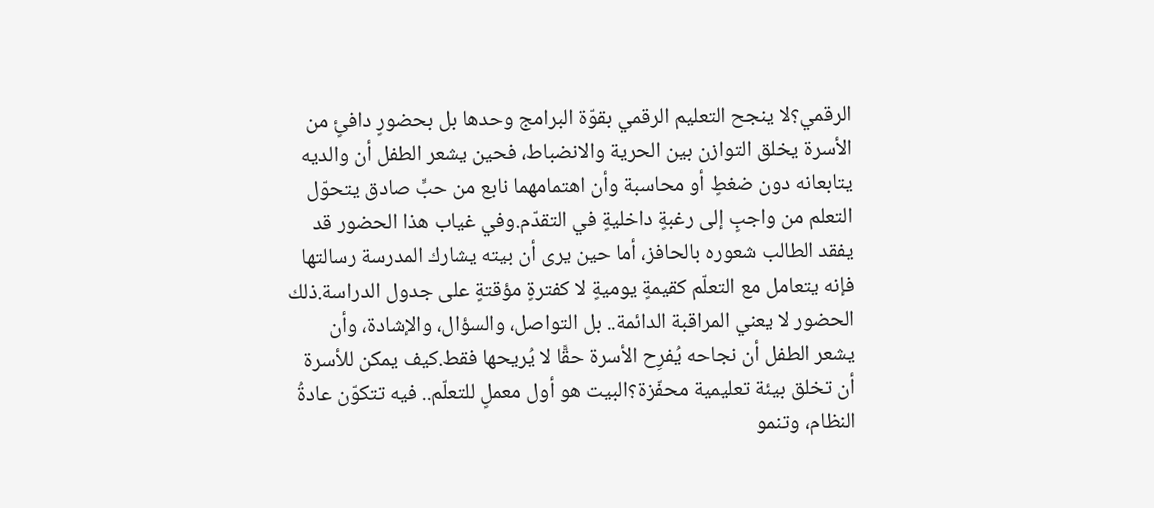الرقمي؟لا ينجح التعليم الرقمي بقوّة البرامج وحدها بل بحضورٍ دافئٍ من الأسرة يخلق التوازن بين الحرية والانضباط، فحين يشعر الطفل أن والديه يتابعانه دون ضغطٍ أو محاسبة وأن اهتمامهما نابع من حبٍّ صادق يتحوّل التعلم من واجبٍ إلى رغبةٍ داخليةٍ في التقدّم.وفي غياب هذا الحضور قد يفقد الطالب شعوره بالحافز، أما حين يرى أن بيته يشارك المدرسة رسالتها فإنه يتعامل مع التعلّم كقيمةٍ يوميةٍ لا كفترةٍ مؤقتةٍ على جدول الدراسة.ذلك الحضور لا يعني المراقبة الدائمة.. بل التواصل، والسؤال، والإشادة، وأن يشعر الطفل أن نجاحه يُفرِح الأسرة حقًّا لا يُريحها فقط.كيف يمكن للأسرة أن تخلق بيئة تعليمية محفّزة؟البيت هو أول معملٍ للتعلّم.. فيه تتكوّن عادةُ النظام، وتنمو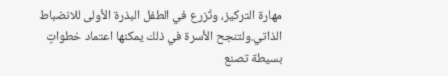مهارة التركيز، وتُزرع في الطفل البذرة الأولى للانضباط الذاتي.ولتنجح الأسرة في ذلك يمكنها اعتماد خطواتٍ بسيطة تصنع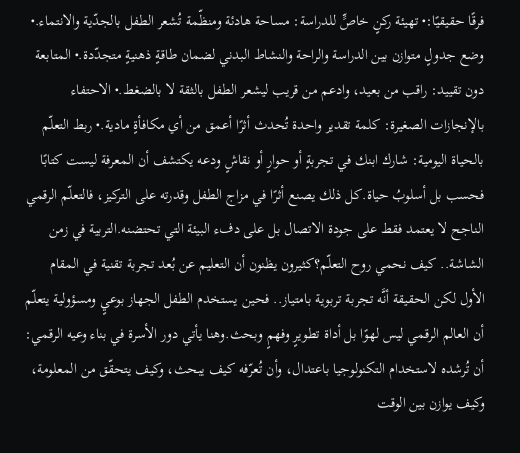فرقًا حقيقيًا:• تهيئة ركنٍ خاصٍّ للدراسة: مساحة هادئة ومنظّمة تُشعر الطفل بالجدّية والانتماء.• وضع جدولٍ متوازن بين الدراسة والراحة والنشاط البدني لضمان طاقةٍ ذهنيةٍ متجدّدة.• المتابعة دون تقييد: راقب من بعيد، وادعم من قريب ليشعر الطفل بالثقة لا بالضغط.• الاحتفاء بالإنجازات الصغيرة: كلمة تقدير واحدة تُحدث أثرًا أعمق من أي مكافأةٍ مادية.• ربط التعلّم بالحياة اليومية: شارك ابنك في تجربةٍ أو حوارٍ أو نقاشٍ ودعه يكتشف أن المعرفة ليست كتابًا فحسب بل أسلوبُ حياة.كل ذلك يصنع أثرًا في مزاج الطفل وقدرته على التركيز، فالتعلّم الرقمي الناجح لا يعتمد فقط على جودة الاتصال بل على دفء البيئة التي تحتضنه.التربية في زمن الشاشة.. كيف نحمي روح التعلّم؟كثيرون يظنون أن التعليم عن بُعد تجربة تقنية في المقام الأول لكن الحقيقة أنَّه تجربة تربوية بامتياز.. فحين يستخدم الطفل الجهاز بوعيٍ ومسؤولية يتعلّم أن العالم الرقمي ليس لهوًا بل أداة تطويرٍ وفهمٍ وبحث.وهنا يأتي دور الأسرة في بناء وعيه الرقمي: أن تُرشده لاستخدام التكنولوجيا باعتدال، وأن تُعرّفه كيف يبحث، وكيف يتحقّق من المعلومة، وكيف يوازن بين الوقت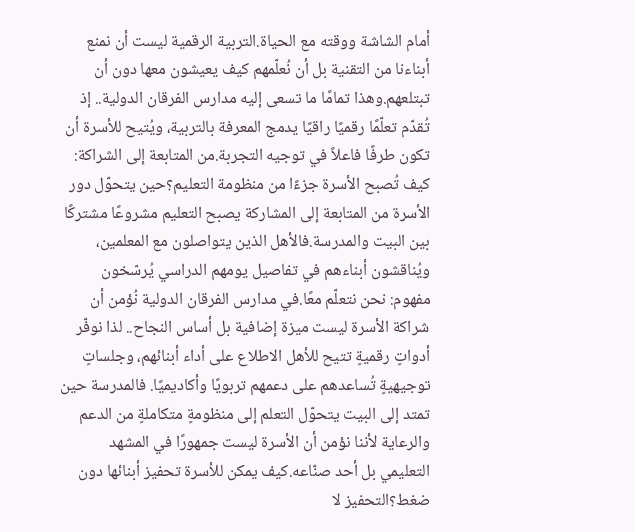أمام الشاشة ووقته مع الحياة.التربية الرقمية ليست أن نمنع أبناءنا من التقنية بل أن نُعلّمهم كيف يعيشون معها دون أن تبتلعهم.وهذا تمامًا ما تسعى إليه مدارس الفرقان الدولية.. إذ تُقدّم تعلّمًا رقميًا راقيًا يدمج المعرفة بالتربية، ويُتيح للأسرة أن تكون طرفًا فاعلاً في توجيه التجربة.من المتابعة إلى الشراكة: كيف تُصبح الأسرة جزءًا من منظومة التعليم؟حين يتحوّل دور الأسرة من المتابعة إلى المشاركة يصبح التعليم مشروعًا مشتركًا بين البيت والمدرسة.فالأهل الذين يتواصلون مع المعلمين، ويُناقشون أبناءهم في تفاصيل يومهم الدراسي يُرسّخون مفهوم: نحن نتعلّم معًا.في مدارس الفرقان الدولية نُؤمن أن شراكة الأسرة ليست ميزة إضافية بل أساس النجاح.. لذا نوفّر أدواتٍ رقميةٍ تتيح للأهل الاطلاع على أداء أبنائهم، وجلساتٍ توجيهيةٍ تُساعدهم على دعمهم تربويًا وأكاديميًا. فالمدرسة حين تمتد إلى البيت يتحوّل التعلم إلى منظومةٍ متكاملةٍ من الدعم والرعاية لأننا نؤمن أن الأسرة ليست جمهورًا في المشهد التعليمي بل أحد صنّاعه.كيف يمكن للأسرة تحفيز أبنائها دون ضغط؟التحفيز لا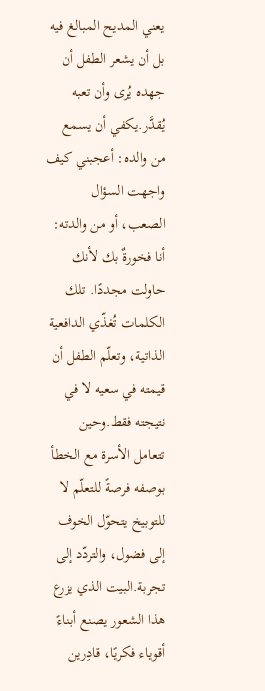يعني المديح المبالغ فيه بل أن يشعر الطفل أن جهده يُرى وأن تعبه يُقدَّر.يكفي أن يسمع من والده: أعجبني كيف واجهت السؤال الصعب، أو من والدته: أنا فخورةٌ بك لأنك حاولت مجددًا. تلك الكلمات تُغذّي الدافعية الذاتية، وتعلّم الطفل أن قيمته في سعيه لا في نتيجته فقط.وحين تتعامل الأسرة مع الخطأ بوصفه فرصةً للتعلّم لا للتوبيخ يتحوّل الخوف إلى فضول، والتردّد إلى تجربة.البيت الذي يزرع هذا الشعور يصنع أبناءً أقوياء فكريًا، قادِرين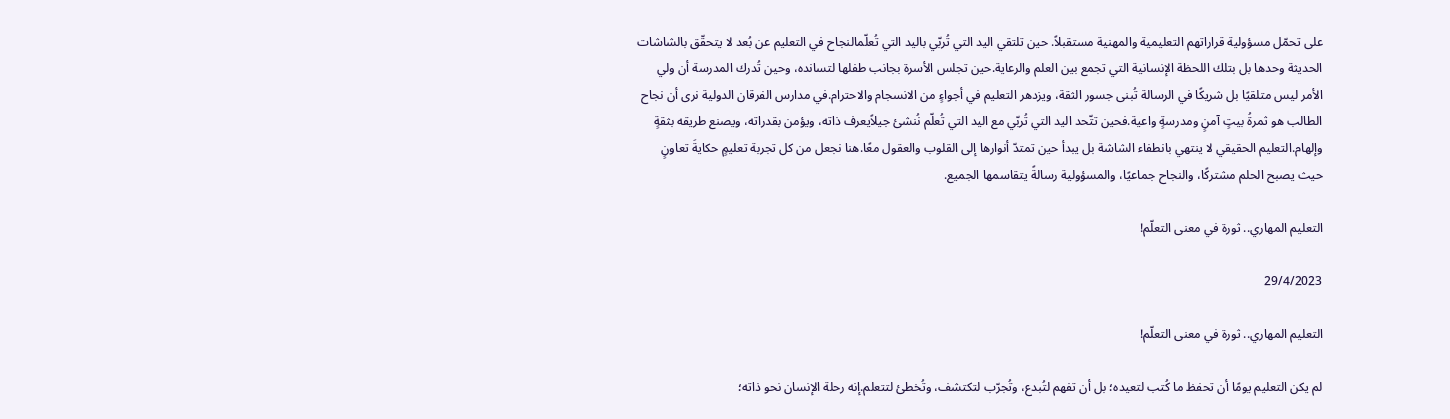على تحمّل مسؤولية قراراتهم التعليمية والمهنية مستقبلاً. حين تلتقي اليد التي تُربّي باليد التي تُعلّمالنجاح في التعليم عن بُعد لا يتحقّق بالشاشات الحديثة وحدها بل بتلك اللحظة الإنسانية التي تجمع بين العلم والرعاية.حين تجلس الأسرة بجانب طفلها لتسانده، وحين تُدرك المدرسة أن ولي الأمر ليس متلقيًا بل شريكًا في الرسالة تُبنى جسور الثقة، ويزدهر التعليم في أجواءٍ من الانسجام والاحترام.في مدارس الفرقان الدولية نرى أن نجاح الطالب هو ثمرةُ بيتٍ آمنٍ ومدرسةٍ واعية.فحين تتّحد اليد التي تُربّي مع اليد التي تُعلّم نُنشئ جيلاًيعرف ذاته، ويؤمن بقدراته، ويصنع طريقه بثقةٍ وإلهام.التعليم الحقيقي لا ينتهي بانطفاء الشاشة بل يبدأ حين تمتدّ أنوارها إلى القلوب والعقول معًا.هنا نجعل من كل تجربة تعليمٍ حكايةَ تعاونٍ حيث يصبح الحلم مشتركًا، والنجاح جماعيًا، والمسؤولية رسالةً يتقاسمها الجميع.

التعليم المهاري.. ثورة في معنى التعلّم!

29/4/2023

التعليم المهاري.. ثورة في معنى التعلّم!

لم يكن التعليم يومًا أن تحفظ ما كُتب لتعيده؛ بل أن تفهم لتُبدع، وتُجرّب لتكتشف، وتُخطئ لتتعلم.إنه رحلة الإنسان نحو ذاته؛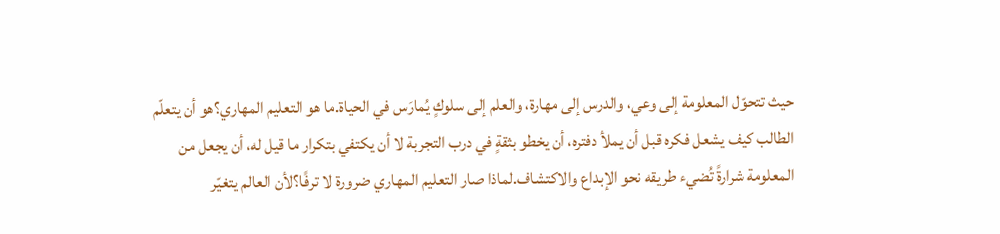حيث تتحوّل المعلومة إلى وعي، والدرس إلى مهارة، والعلم إلى سلوكٍ يُمارَس في الحياة.ما هو التعليم المهاري؟هو أن يتعلّم الطالب كيف يشعل فكره قبل أن يملأ دفتره، أن يخطو بثقةٍ في درب التجربة لا أن يكتفي بتكرار ما قيل له، أن يجعل من المعلومة شرارةً تُضيء طريقه نحو الإبداع والاكتشاف.لماذا صار التعليم المهاري ضرورة لا ترفًا؟لأن العالم يتغيّر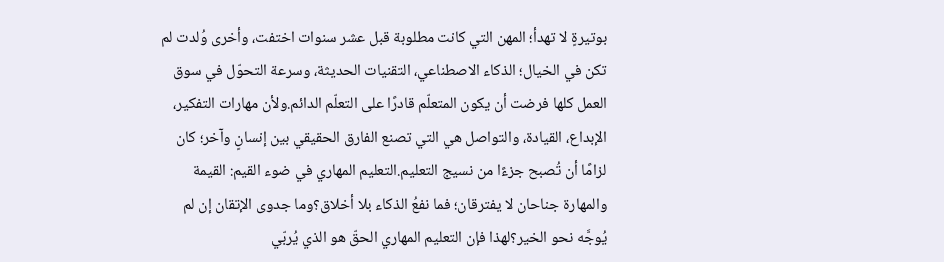بوتيرةٍ لا تهدأ؛ المهن التي كانت مطلوبة قبل عشر سنوات اختفت، وأخرى وُلدت لم تكن في الخيال؛ الذكاء الاصطناعي، التقنيات الحديثة، وسرعة التحوّل في سوق العمل كلها فرضت أن يكون المتعلّم قادرًا على التعلّم الدائم.ولأن مهارات التفكير، الإبداع، القيادة، والتواصل هي التي تصنع الفارق الحقيقي بين إنسانٍ وآخر؛ كان لزامًا أن تُصبح جزءًا من نسيج التعليم.التعليم المهاري في ضوء القيم: القيمة والمهارة جناحان لا يفترقان؛ فما نفعُ الذكاء بلا أخلاق؟وما جدوى الإتقان إن لم يُوجَّه نحو الخير؟لهذا فإن التعليم المهاري الحقّ هو الذي يُربّي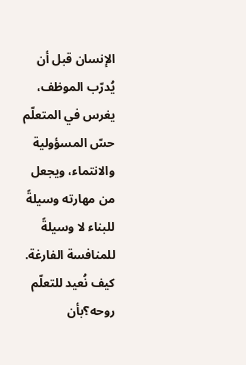الإنسان قبل أن يُدرّب الموظف، يغرس في المتعلّم حسّ المسؤولية والانتماء، ويجعل من مهارته وسيلةً للبناء لا وسيلةً للمنافسة الفارغة. كيف نُعيد للتعلّم روحه؟بأن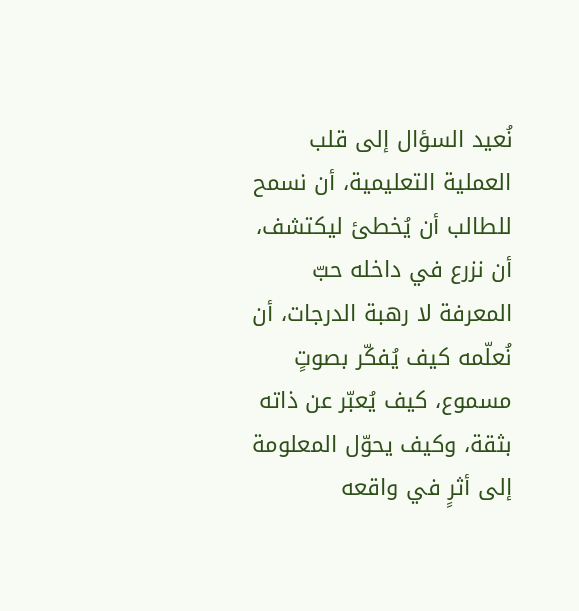نُعيد السؤال إلى قلب العملية التعليمية، أن نسمح للطالب أن يُخطئ ليكتشف، أن نزرع في داخله حبّ المعرفة لا رهبة الدرجات، أن نُعلّمه كيف يُفكّر بصوتٍ مسموع، كيف يُعبّر عن ذاته بثقة، وكيف يحوّل المعلومة إلى أثرٍ في واقعه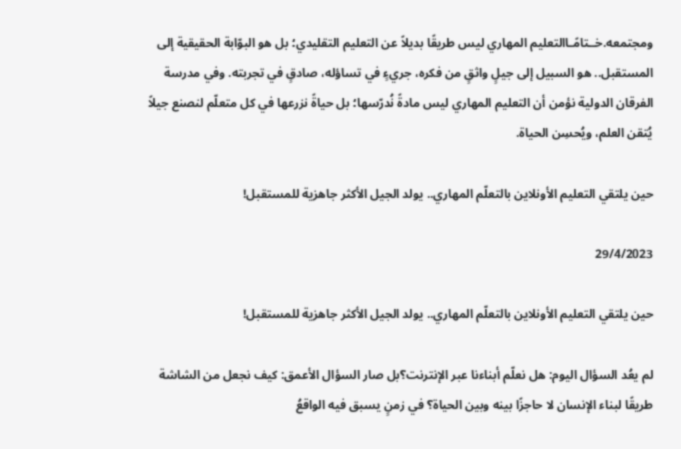ومجتمعه.خــتامًـاالتعليم المهاري ليس طريقًا بديلاً عن التعليم التقليدي؛ بل هو البوّابة الحقيقية إلى المستقبل.. هو السبيل إلى جيلٍ واثقٍ من فكره، جريءٍ في تساؤله، صادقٍ في تجربته. وفي مدرسة الفرقان الدولية نؤمن أن التعليم المهاري ليس مادةً نُدرّسها؛ بل حياةً نزرعها في كل متعلّم لنصنع جيلاً يُتقن العلم، ويُحسِن الحياة.

حين يلتقي التعليم الأونلاين بالتعلّم المهاري.. يولد الجيل الأكثر جاهزية للمستقبل!

29/4/2023

حين يلتقي التعليم الأونلاين بالتعلّم المهاري.. يولد الجيل الأكثر جاهزية للمستقبل!

لم يعُد السؤال اليوم: هل نعلّم أبناءنا عبر الإنترنت؟بل صار السؤال الأعمق: كيف نجعل من الشاشة طريقًا لبناء الإنسان لا حاجزًا بينه وبين الحياة؟ في زمنٍ يسبق فيه الواقعُ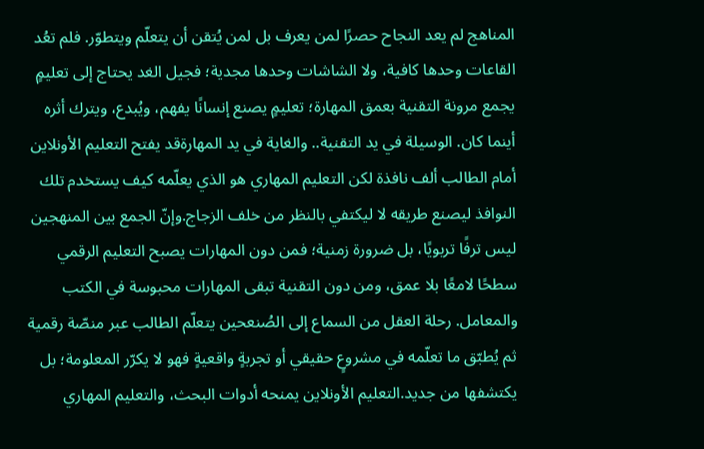المناهج لم يعد النجاح حصرًا لمن يعرف بل لمن يُتقن أن يتعلّم ويتطوّر. فلم تعُد القاعات وحدها كافية، ولا الشاشات وحدها مجدية؛ فجيل الغد يحتاج إلى تعليمٍ يجمع مرونة التقنية بعمق المهارة؛ تعليمٍ يصنع إنسانًا يفهم، ويُبدع، ويترك أثره أينما كان. الوسيلة في يد التقنية.. والغاية في يد المهارةقد يفتح التعليم الأونلاين أمام الطالب ألف نافذة لكن التعليم المهاري هو الذي يعلّمه كيف يستخدم تلك النوافذ ليصنع طريقه لا ليكتفي بالنظر من خلف الزجاج.وإنّ الجمع بين المنهجين ليس ترفًا تربويًا، بل ضرورة زمنية؛ فمن دون المهارات يصبح التعليم الرقمي سطحًا لامعًا بلا عمق، ومن دون التقنية تبقى المهارات محبوسة في الكتب والمعامل. رحلة العقل من السماع إلى الصُنعحين يتعلّم الطالب عبر منصّة رقمية ثم يُطبّق ما تعلّمه في مشروعٍ حقيقي أو تجربةٍ واقعيةٍ فهو لا يكرّر المعلومة؛ بل يكتشفها من جديد.التعليم الأونلاين يمنحه أدوات البحث، والتعليم المهاري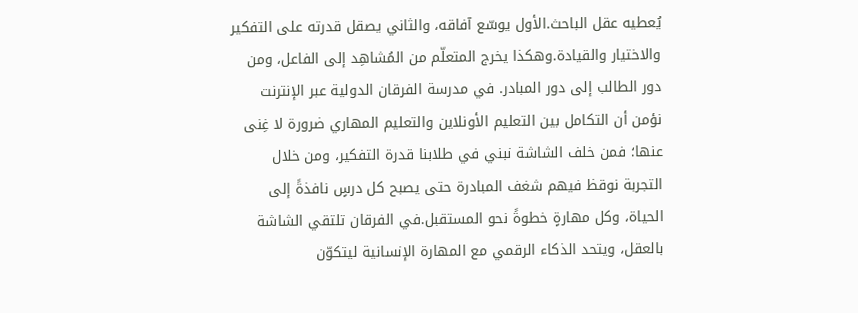يُعطيه عقل الباحث.الأول يوسّع آفاقه، والثاني يصقل قدرته على التفكير والاختيار والقيادة.وهكذا يخرج المتعلّم من المُشاهِد إلى الفاعل، ومن دور الطالب إلى دور المبادر. في مدرسة الفرقان الدولية عبر الإنترنت نؤمن أن التكامل بين التعليم الأونلاين والتعليم المهاري ضرورة لا غِنى عنها؛ فمن خلف الشاشة نبني في طلابنا قدرة التفكير، ومن خلال التجربة نوقظ فيهم شغف المبادرة حتى يصبح كل درسٍ نافذةً إلى الحياة، وكل مهارةٍ خطوةً نحو المستقبل.في الفرقان تلتقي الشاشة بالعقل، ويتحد الذكاء الرقمي مع المهارة الإنسانية ليتكوّن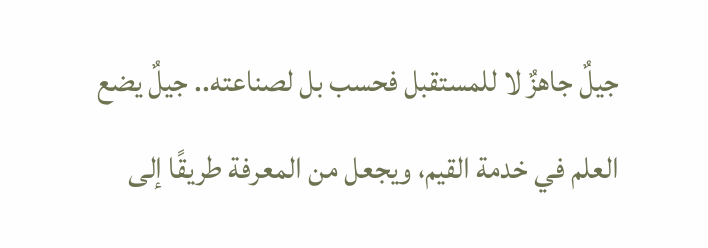جيلٌ جاهزٌ لا للمستقبل فحسب بل لصناعته.. جيلٌ يضع العلم في خدمة القيم، ويجعل من المعرفة طريقًا إلى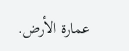عمارة الأرض.